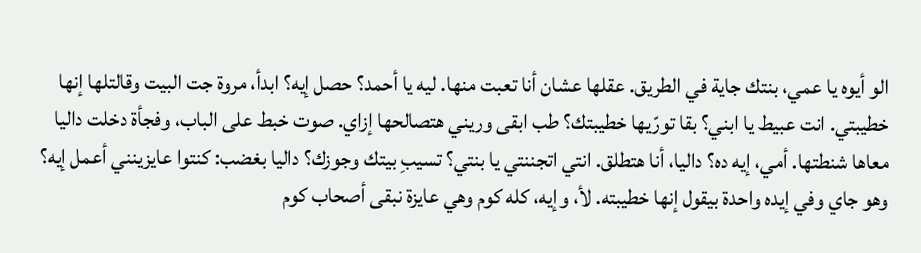الو أيوه يا عمي، بنتك جاية في الطريق. عقلها عشان أنا تعبت منها. ليه يا أحمد؟ حصل إيه؟ ابدأ، مروة جت البيت وقالتلها إنها خطيبتي. انت عبيط يا ابني؟ بقا تورّيها خطيبتك؟ طب ابقى وريني هتصالحها إزاي. صوت خبط على الباب، وفجأة دخلت داليا معاها شنطتها. أمي، إيه ده؟ داليا، أنا هتطلق. انتي اتجننتي يا بنتي؟ تسيبِ بيتك وجوزك؟ داليا بغضب: كنتوا عايزينني أعمل إيه؟
وهو جاي وفي إيده واحدة بيقول إنها خطيبته. لأ، وإيه، كله كوم وهي عايزة نبقى أصحاب كوم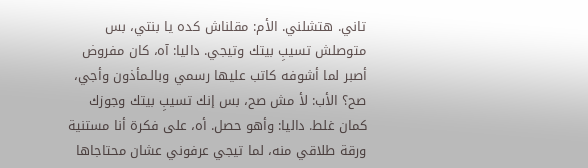تاني. هتشلني. الأم: مقلناش كده يا بنتي، بس متوصلش تسيبِ بيتك وتيجي. داليا: آه، كان مفروض أصبر لما أشوفه كاتب عليها رسمي وبالـمأذون وأجي، صح؟ الأب: لأ مش صح، بس إنك تسيبِ بيتك وجوزك كمان غلط. داليا: وأهو حصل. أه، على فكرة أنا مستنية ورقة طلاقي منه، لما تيجي عرفوني عشان محتاجاها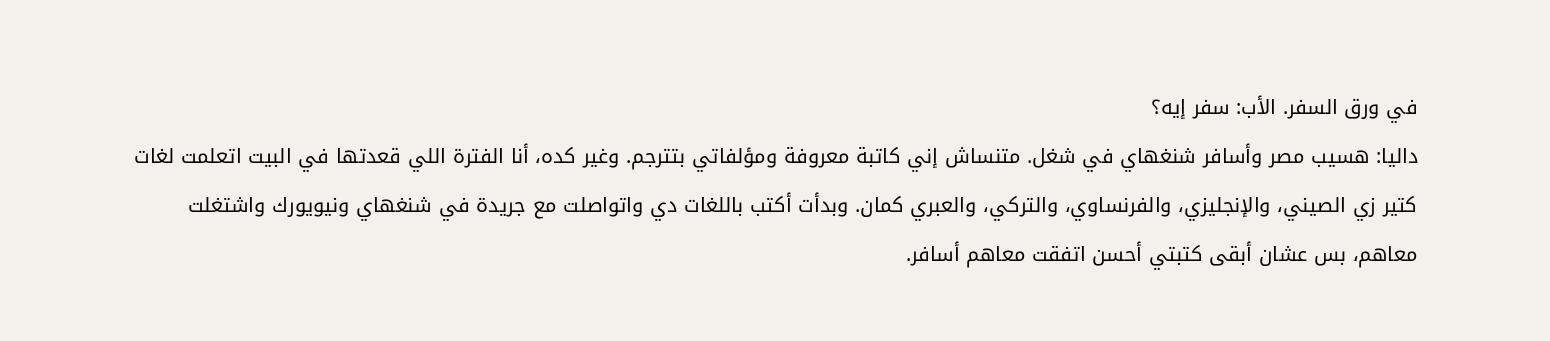في ورق السفر. الأب: سفر إيه؟
داليا: هسيب مصر وأسافر شنغهاي في شغل. متنساش إني كاتبة معروفة ومؤلفاتي بتترجم. وغير كده، أنا الفترة اللي قعدتها في البيت اتعلمت لغات كتير زي الصيني، والإنجليزي، والفرنساوي، والتركي، والعبري كمان. وبدأت أكتب باللغات دي واتواصلت مع جريدة في شنغهاي ونيويورك واشتغلت معاهم، بس عشان أبقى كتبتي أحسن اتفقت معاهم أسافر.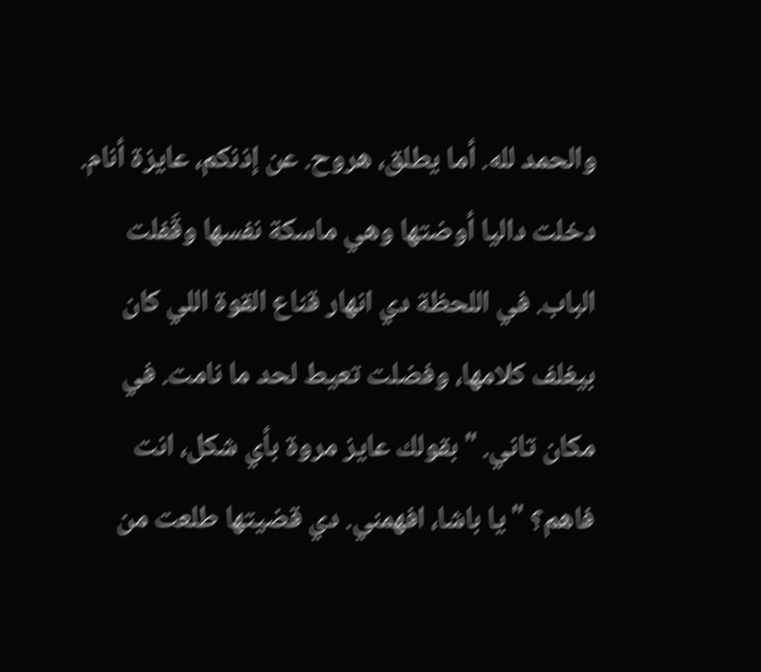والحمد لله. أما يطلق، هروح. عن إذنكم، عايزة أنام.
دخلت داليا أوضتها وهي ماسكة نفسها وقَفلت الباب. في اللحظة دي انهار قناع القوة اللي كان بيغلف كلامها، وفضلت تعيط لحد ما نامت. في مكان تاني. "بقولك عايز مروة بأي شكل، انت فاهم؟ "يا باشا، افهمني. دي قضيتها طلعت من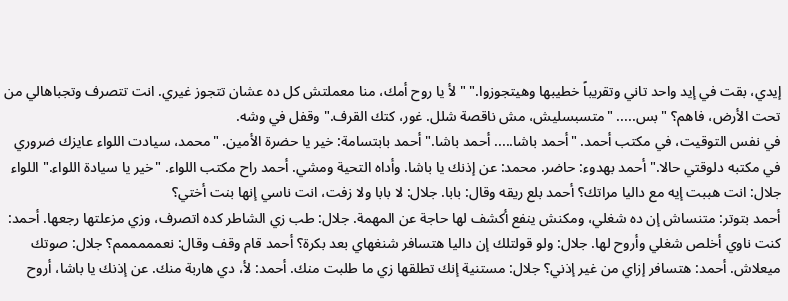إيدي، بقت في إيد واحد تاني وتقريباً خطيبها وهيتجوزوا." "لأ يا روح أمك، منا معملتش كل ده عشان تتجوز غيري. انت تتصرف وتجباهالي من تحت الأرض، فاهم؟ "بس..... "متسبسليش، مش ناقصة شلل. غور، كتك القرف." وقفل في وشه.
في نفس التوقيت، في مكتب أحمد. "أحمد باشا..... أحمد باشا." أحمد بابتسامة: خير يا حضرة الأمين. "محمد، سيادت اللواء عايزك ضروري في مكتبه دلوقتي حالا." أحمد بهدوء: حاضر. محمد: عن إذنك يا باشا. وأداه التحية ومشي. أحمد راح مكتب اللواء. "خير يا سيادة اللواء." اللواء جلال: انت هببت إيه مع داليا مراتك؟ أحمد بلع ريقه وقال: بابا. جلال: لا بابا ولا زفت، انت ناسي إنها بنت أختي؟
أحمد بتوتر: متنساش إن ده شغلي، ومكنش ينفع أكشف لها حاجة عن المهمة. جلال: طب زي الشاطر كده اتصرف، وزي مزعلتها رجعها. أحمد: كنت ناوي أخلص شغلي وأروح لها. جلال: ولو قولتلك إن داليا هتسافر شنغهاي بعد بكرة؟ أحمد قام وقف وقال: نعمممممم؟ جلال: صوتك ميعلاش. أحمد: هتسافر إزاي من غير إذني؟ جلال: مستنية إنك تطلقها زي ما طلبت منك. أحمد: لأ، دي هاربة منك. عن إذنك يا باشا، أروح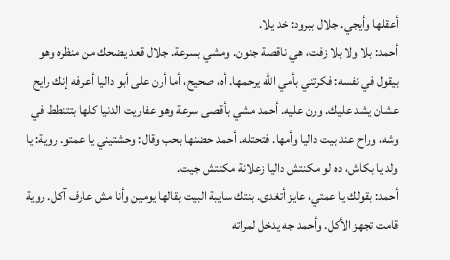أعقلها وأيجي. جلال ببرود: خد يلا.
أحمد: بلا ولا بلا زفت، هي ناقصة جنون. ومشي بسرعة. جلال قعد يضحك من منظره وهو بيقول في نفسه: فكرتني بأمي الله يرحمها. أه، صحيح، أما أرن على أبو داليا أعرفه إنك رايح عشان يشد عليك. ورن عليه. أحمد مشي بأقصى سرعة وهو عفاريت الدنيا كلها بتتنطط في وشه، وراح عند بيت داليا وأمها. فتحتله. أحمد حضنها بحب وقال: وحشتيني يا عمتو. روية: يا ولد يا بكاش، ده لو مكنتش داليا زعلانة مكنتش جيت.
أحمد: بقولك يا عمتي، عايز أتغدى. بنتك سايبة البيت بقالها يومين وأنا مش عارف آكل. روية قامت تجهز الأكل. وأحمد جه يدخل لمراته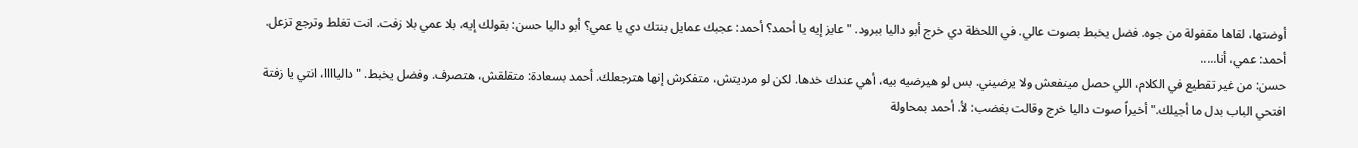أوضتها، لقاها مقفولة من جوه. فضل يخبط بصوت عالي. في اللحظة دي خرج أبو داليا ببرود. "عايز إيه يا أحمد؟ أحمد: عجبك عمايل بنتك دي يا عمي؟ أبو داليا حسن: بقولك إيه، بلا عمي بلا زفت. انت تغلط وترجع تزعل. أحمد: عمي، أنا.....
حسن: من غير تقطيع في الكلام، اللي حصل مينفعش ولا يرضيني. بس لو هيرضيه بيه، أهي عندك خدها. لكن لو مرديتش، متفكرش إنها هترجعلك. أحمد بسعادة: متقلقش، هتصرف. وفضل يخبط. "دالياااا، انتي يا زفتة افتحي الباب بدل ما أجيلك." أخيراً صوت داليا خرج وقالت بغضب: لأ. أحمد بمحاولة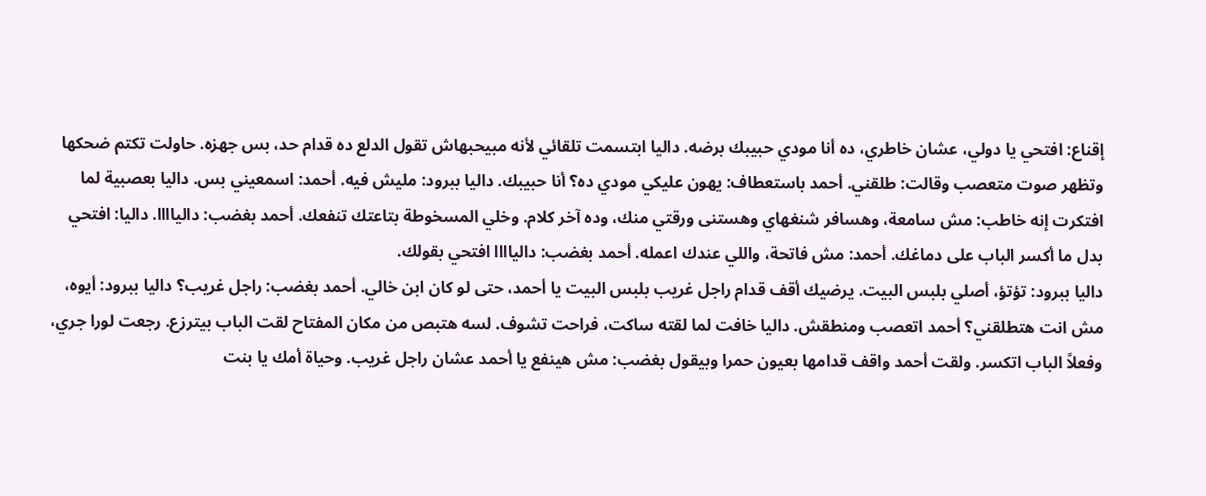إقناع: افتحي يا دولي، عشان خاطري، ده أنا مودي حبيبك برضه. داليا ابتسمت تلقائي لأنه مبيحبهاش تقول الدلع ده قدام حد، بس جهزه. حاولت تكتم ضحكها
وتظهر صوت متعصب وقالت: طلقني. أحمد باستعطاف: يهون عليكي مودي ده؟ أنا حبيبك. داليا ببرود: مليش فيه. أحمد: اسمعيني بس. داليا بعصبية لما افتكرت إنه خاطب: مش سامعة، وهسافر شنغهاي وهستنى ورقتي منك، وده آخر كلام. وخلي المسخوطة بتاعتك تنفعك. أحمد بغضب: دالياااا. داليا: افتحي بدل ما أكسر الباب على دماغك. أحمد: مش فاتحة، واللي عندك اعمله. أحمد بغضب: دالياااا افتحي بقولك.
داليا ببرود: تؤتؤ، أصلي بلبس البيت. يرضيك أقف قدام راجل غريب بلبس البيت يا أحمد، حتى لو كان ابن خالي. أحمد بغضب: راجل غريب؟ داليا ببرود: أيوه، مش انت هتطلقني؟ أحمد اتعصب ومنطقش. داليا خافت لما لقته ساكت، فراحت تشوف. لسه هتبص من مكان المفتاح لقت الباب بيترزع. رجعت لورا جري، وفعلاً الباب اتكسر. ولقت أحمد واقف قدامها بعيون حمرا وبيقول بغضب: مش هينفع يا أحمد عشان راجل غريب. وحياة أمك يا بنت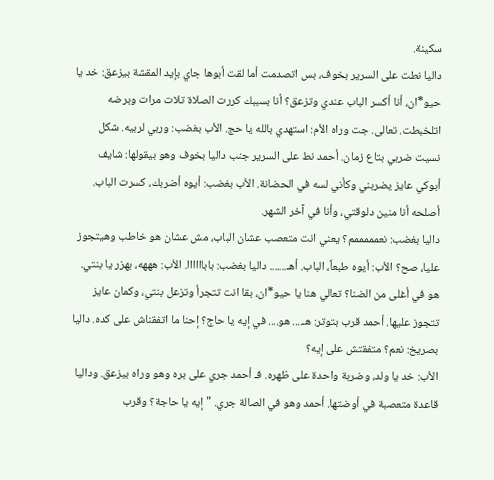سكينة.
داليا نطت على السرير بخوف، بس اتصدمت أما لقت أبوها جاي بإيد المقشة بيزعق: خد يا حيو*ان، أنا أكسر الباب عندي وتزعق؟ أنا بسببك كررت الصلاة تلات مرات وبرضه اتلخبطت. تعالى. جت وراه الأم: استهدي بالله يا حج. الأب بغضب: وربي لربيه. شكل نسيت ضربي بتاع زمان. أحمد نط على السرير جنب داليا بخوف وهو بيقولها: شايف أبوكي عايز يضربني وكأني لسه في الحضانة. الأب بغضب: أيوه أضربك، كسرت الباب. أصلحه أنا منين دلوقتي، وأنا في آخر الشهر.
داليا بغضب: نعمممممم؟ يعني انت متعصب عشان الباب، مش عشان هو خاطب وهيتجوز عليا، صح؟ الأب: أيوه طبعاً، الباب. أهـ....... داليا بغضب: باباااااا. الأب: هههه، بهزر يا بنتي. هو في أغلى من الضنا؟ تعالي هنا يا حيو*ان، بقا انت تتجرأ وتزعل بنتي، وكمان عايز تتجوز عليها. أحمد قرب بتوتر: هـ.... هو.... في إيه يا حاج؟ إحنا ما اتفقناش على كده. داليا بصريخ: نعم؟ متفقتش على إيه؟
الأب: خد يا ولد، وضربة واحدة على ظهره. فـ أحمد جري على بره وهو وراه بيزعق. وداليا قاعدة متعصبة في أوضتها. أحمد وهو في الصالة جري. "إيه يا حاجة؟ وقرب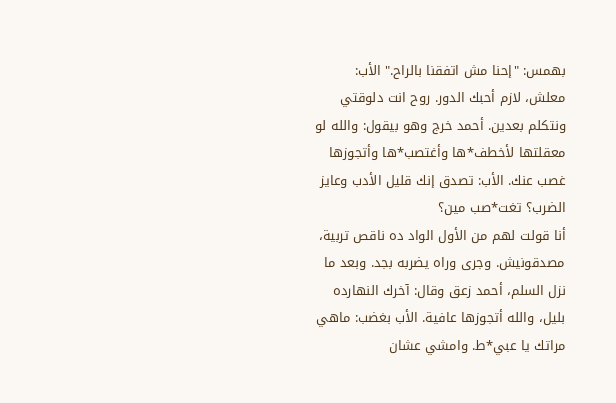بهمس: "إحنا مش اتفقنا بالراح." الأب: معلش، لازم أحبك الدور. روح انت دلوقتي ونتكلم بعدين. أحمد خرج وهو بيقول: والله لو معقلتها لأخطف*ها وأغتصب*ها وأتجوزها غصب عنك. الأب: تصدق إنك قليل الأدب وعايز الضرب؟ تغت*صب مين؟
أنا قولت لهم من الأول الواد ده ناقص تربية، مصدقونيش. وجرى وراه يضربه بجد. وبعد ما نزل السلم، أحمد زعق وقال: آخرك النهارده بليل، والله أتجوزها عافية. الأب بغضب: ماهي مراتك يا عبي*ط. وامشي عشان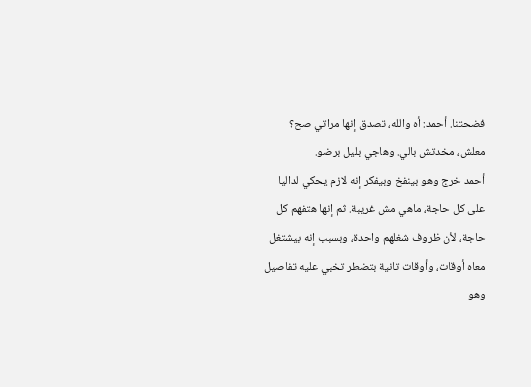فضحتنا. أحمد: أه والله، تصدق إنها مراتي صح؟ معلش، مخدتش بالي. وهاجي بليل برضو.
أحمد خرج وهو بينفخ وبيفكر إنه لازم يحكي لداليا على كل حاجة، ماهي مش غريبة. ثم إنها هتفهم كل حاجة، لأن ظروف شغلهم واحدة، وبسبب إنه بيشتغل معاه أوقات، وأوقات تانية بتضطر تخبي عليه تفاصيل وهو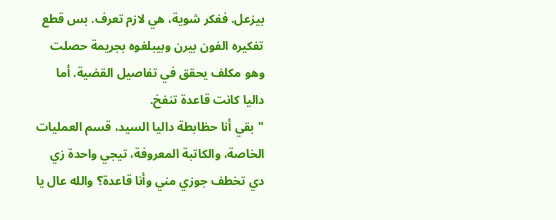بيزعل. ففكر شوية، هي لازم تعرف. بس قطع تفكيره الفون بيرن وبيبلغوه بجريمة حصلت وهو مكلف يحقق في تفاصيل القضية. أما داليا كانت قاعدة تنفخ.
"بقي أنا حظابطة داليا السيد، قسم العمليات الخاصة، والكاتبة المعروفة، تيجي واحدة زي دي تخطف جوزي مني وأنا قاعدة؟ والله عال يا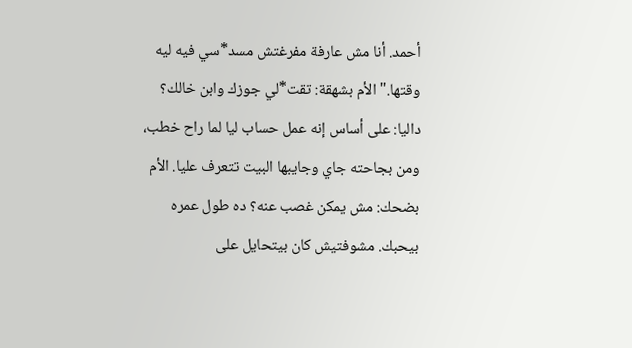أحمد. أنا مش عارفة مفرغتش مسد*سي فيه ليه وقتها." الأم بشهقة: تقت*لي جوزك وابن خالك؟ داليا: على أساس إنه عمل حساب ليا لما راح خطب، ومن بجاحته جاي وجايبها البيت تتعرف عليا. الأم بضحك: مش يمكن غصب عنه؟ ده طول عمره بيحبك. مشوفتيش كان بيتحايل على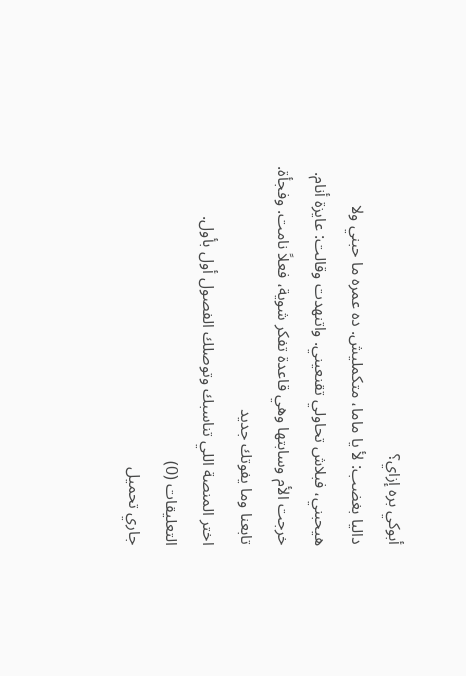أبوكي بره إزاي؟
داليا بغضب: لأ يا ماما، متكمليش. ده عمره ما حبني ولا هيحبني، فبلاش تحاولي تقنعيني. واتنهدت وقالت: عايزة أنام. خرجت الأم وسابتها وهي قاعدة تفكر شوية، فعلاً نامت. وفجأة.
تابعنا وما يفوتك جديد
اختر المنصة اللي تناسبك وتوصلك الفصول أول بأول.
التعليقات (0)
جاري تحميل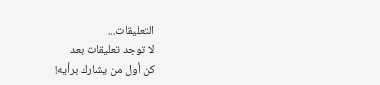التعليقات...
لا توجد تعليقات بعد
كن أول من يشارك برأيه!